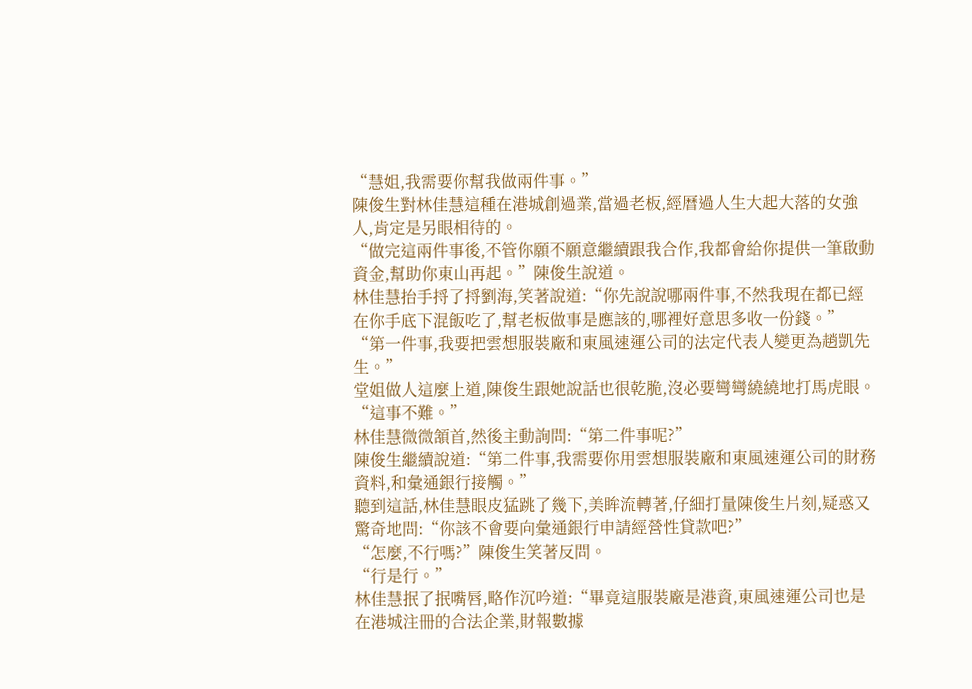“慧姐,我需要你幫我做兩件事。”
陳俊生對林佳慧這種在港城創過業,當過老板,經曆過人生大起大落的女強人,肯定是另眼相待的。
“做完這兩件事後,不管你願不願意繼續跟我合作,我都會給你提供一筆啟動資金,幫助你東山再起。”陳俊生說道。
林佳慧抬手捋了捋劉海,笑著說道:“你先說說哪兩件事,不然我現在都已經在你手底下混飯吃了,幫老板做事是應該的,哪裡好意思多收一份錢。”
“第一件事,我要把雲想服裝廠和東風速運公司的法定代表人變更為趙凱先生。”
堂姐做人這麼上道,陳俊生跟她說話也很乾脆,沒必要彎彎繞繞地打馬虎眼。
“這事不難。”
林佳慧微微頷首,然後主動詢問:“第二件事呢?”
陳俊生繼續說道:“第二件事,我需要你用雲想服裝廠和東風速運公司的財務資料,和彙通銀行接觸。”
聽到這話,林佳慧眼皮猛跳了幾下,美眸流轉著,仔細打量陳俊生片刻,疑惑又驚奇地問:“你該不會要向彙通銀行申請經營性貸款吧?”
“怎麼,不行嗎?”陳俊生笑著反問。
“行是行。”
林佳慧抿了抿嘴唇,略作沉吟道:“畢竟這服裝廠是港資,東風速運公司也是在港城注冊的合法企業,財報數據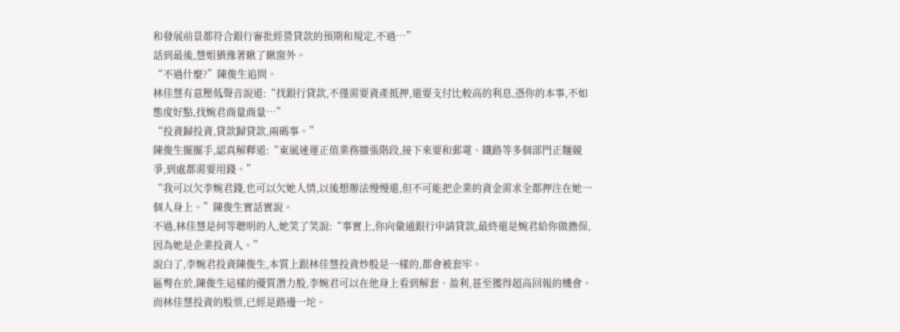和發展前景都符合銀行審批經營貸款的預期和規定,不過…”
話到最後,慧姐猶豫著瞅了瞅窗外。
“不過什麼?”陳俊生追問。
林佳慧有意壓低聲音說道:“找銀行貸款,不僅需要資產抵押,還要支付比較高的利息,憑你的本事,不如態度好點,找婉君商量商量…”
“投資歸投資,貸款歸貸款,兩碼事。”
陳俊生擺擺手,認真解釋道:“東風速運正值業務擴張階段,接下來要和郵電、鐵路等多個部門正麵競爭,到處都需要用錢。”
“我可以欠李婉君錢,也可以欠她人情,以後想辦法慢慢還,但不可能把企業的資金需求全都押注在她一個人身上。”陳俊生實話實說。
不過,林佳慧是何等聰明的人,她笑了笑說:“事實上,你向彙通銀行申請貸款,最終還是婉君給你做擔保,因為她是企業投資人。”
說白了,李婉君投資陳俊生,本質上跟林佳慧投資炒股是一樣的,都會被套牢。
區彆在於,陳俊生這樣的優質潛力股,李婉君可以在他身上看到解套、盈利,甚至獲得超高回報的機會。
而林佳慧投資的股票,已經是路邊一坨。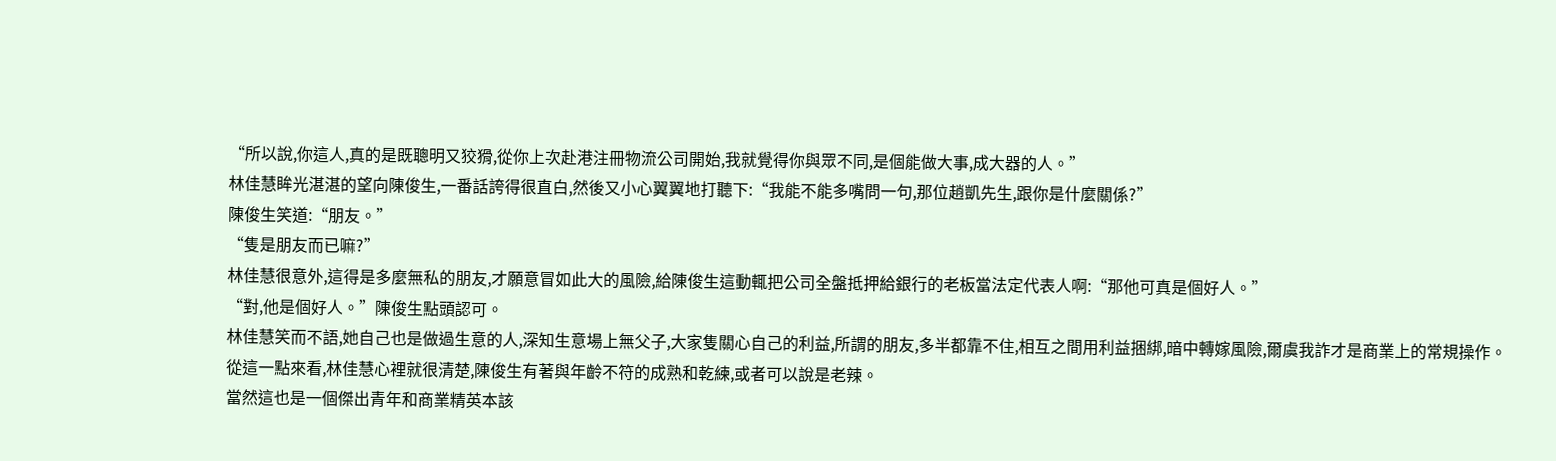“所以說,你這人,真的是既聰明又狡猾,從你上次赴港注冊物流公司開始,我就覺得你與眾不同,是個能做大事,成大器的人。”
林佳慧眸光湛湛的望向陳俊生,一番話誇得很直白,然後又小心翼翼地打聽下:“我能不能多嘴問一句,那位趙凱先生,跟你是什麼關係?”
陳俊生笑道:“朋友。”
“隻是朋友而已嘛?”
林佳慧很意外,這得是多麼無私的朋友,才願意冒如此大的風險,給陳俊生這動輒把公司全盤抵押給銀行的老板當法定代表人啊:“那他可真是個好人。”
“對,他是個好人。”陳俊生點頭認可。
林佳慧笑而不語,她自己也是做過生意的人,深知生意場上無父子,大家隻關心自己的利益,所謂的朋友,多半都靠不住,相互之間用利益捆綁,暗中轉嫁風險,爾虞我詐才是商業上的常規操作。
從這一點來看,林佳慧心裡就很清楚,陳俊生有著與年齡不符的成熟和乾練,或者可以說是老辣。
當然這也是一個傑出青年和商業精英本該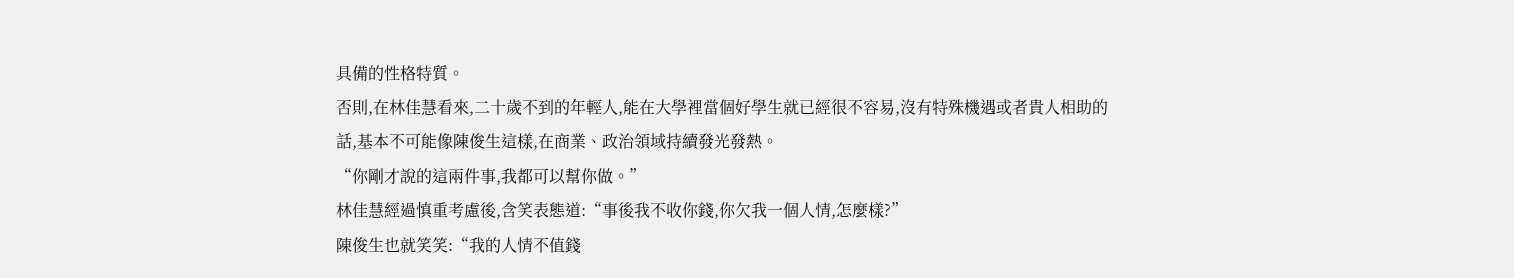具備的性格特質。
否則,在林佳慧看來,二十歲不到的年輕人,能在大學裡當個好學生就已經很不容易,沒有特殊機遇或者貴人相助的話,基本不可能像陳俊生這樣,在商業、政治領域持續發光發熱。
“你剛才說的這兩件事,我都可以幫你做。”
林佳慧經過慎重考慮後,含笑表態道:“事後我不收你錢,你欠我一個人情,怎麼樣?”
陳俊生也就笑笑:“我的人情不值錢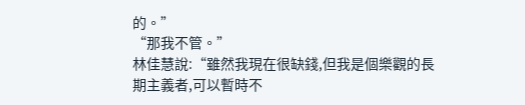的。”
“那我不管。”
林佳慧說:“雖然我現在很缺錢,但我是個樂觀的長期主義者,可以暫時不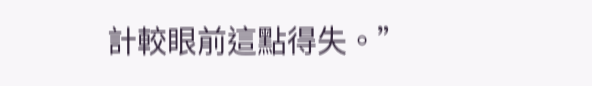計較眼前這點得失。”